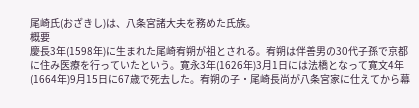尾崎氏(おざきし)は、八条宮諸大夫を務めた氏族。
概要
慶長3年(1598年)に生まれた尾崎宥朔が祖とされる。宥朔は伴善男の30代子孫で京都に住み医療を行っていたという。寛永3年(1626年)3月1日には法橋となって寛文4年(1664年)9月15日に67歳で死去した。宥朔の子・尾崎長尚が八条宮家に仕えてから幕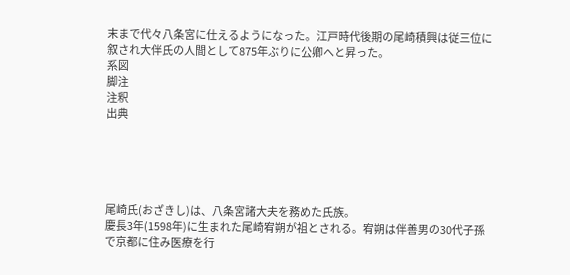末まで代々八条宮に仕えるようになった。江戸時代後期の尾崎積興は従三位に叙され大伴氏の人間として875年ぶりに公卿へと昇った。
系図
脚注
注釈
出典





尾崎氏(おざきし)は、八条宮諸大夫を務めた氏族。
慶長3年(1598年)に生まれた尾崎宥朔が祖とされる。宥朔は伴善男の30代子孫で京都に住み医療を行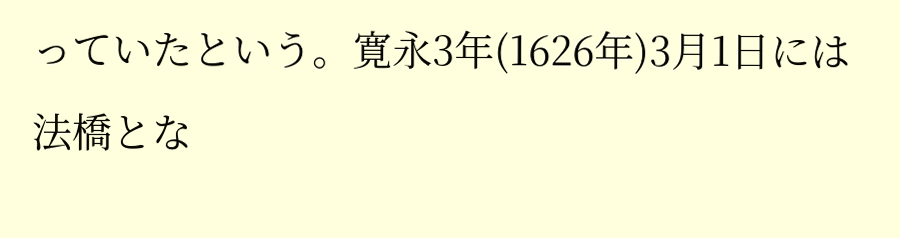っていたという。寛永3年(1626年)3月1日には法橋とな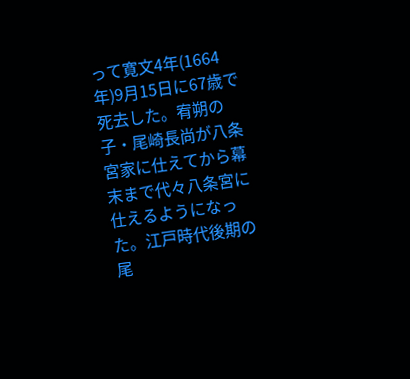って寛文4年(1664年)9月15日に67歳で死去した。宥朔の子・尾崎長尚が八条宮家に仕えてから幕末まで代々八条宮に仕えるようになった。江戸時代後期の尾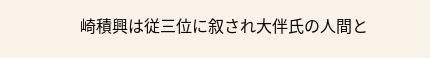崎積興は従三位に叙され大伴氏の人間と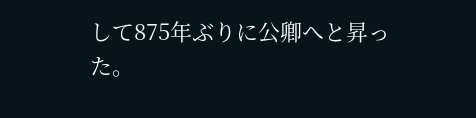して875年ぶりに公卿へと昇った。